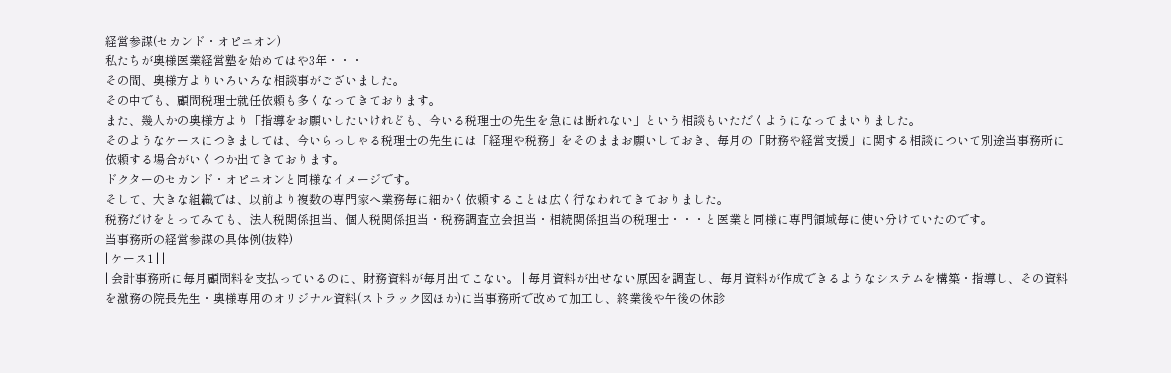経営参謀(セカンド・オピニオン)
私たちが奥様医業経営塾を始めてはや3年・・・
その間、奥様方よりいろいろな相談事がございました。
その中でも、顧問税理士就任依頼も多くなってきております。
また、幾人かの奥様方より「指導をお願いしたいけれども、今いる税理士の先生を急には断れない」という相談もいただくようになってまいりました。
そのようなケースにつきましては、今いらっしゃる税理士の先生には「経理や税務」をそのままお願いしておき、毎月の「財務や経営支援」に関する相談について別途当事務所に依頼する場合がいくつか出てきております。
ドクターのセカンド・オピニオンと同様なイメージです。
そして、大きな組織では、以前より複数の専門家へ業務毎に細かく依頼することは広く行なわれてきておりました。
税務だけをとってみても、法人税関係担当、個人税関係担当・税務調査立会担当・相続関係担当の税理士・・・と医業と同様に専門領域毎に使い分けていたのです。
当事務所の経営参謀の具体例(抜粋)
| ケース1 | |
| 会計事務所に毎月顧問料を支払っているのに、財務資料が毎月出てこない。 | 毎月資料が出せない原因を調査し、毎月資料が作成できるようなシステムを構築・指導し、その資料を激務の院長先生・奥様専用のオリジナル資料(ストラック図ほか)に当事務所で改めて加工し、終業後や午後の休診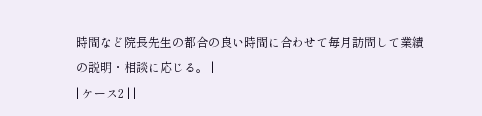時間など院長先生の都合の良い時間に合わせて毎月訪問して業績の説明・相談に応じる。 |
| ケース2 | |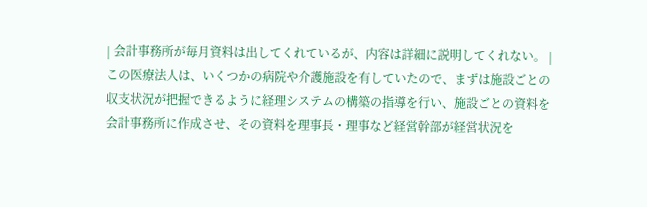| 会計事務所が毎月資料は出してくれているが、内容は詳細に説明してくれない。 | この医療法人は、いくつかの病院や介護施設を有していたので、まずは施設ごとの収支状況が把握できるように経理システムの構築の指導を行い、施設ごとの資料を会計事務所に作成させ、その資料を理事長・理事など経営幹部が経営状況を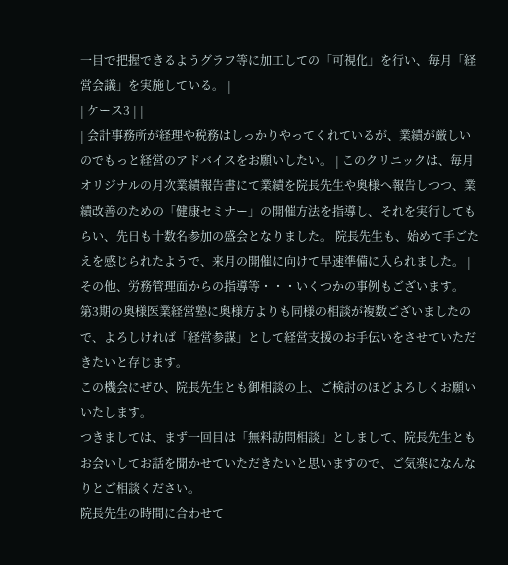一目で把握できるようグラフ等に加工しての「可視化」を行い、毎月「経営会議」を実施している。 |
| ケース3 | |
| 会計事務所が経理や税務はしっかりやってくれているが、業績が厳しいのでもっと経営のアドバイスをお願いしたい。 | このクリニックは、毎月オリジナルの月次業績報告書にて業績を院長先生や奥様へ報告しつつ、業績改善のための「健康セミナー」の開催方法を指導し、それを実行してもらい、先日も十数名参加の盛会となりました。 院長先生も、始めて手ごたえを感じられたようで、来月の開催に向けて早速準備に入られました。 |
その他、労務管理面からの指導等・・・いくつかの事例もございます。
第3期の奥様医業経営塾に奥様方よりも同様の相談が複数ございましたので、よろしければ「経営参謀」として経営支援のお手伝いをさせていただきたいと存じます。
この機会にぜひ、院長先生とも御相談の上、ご検討のほどよろしくお願いいたします。
つきましては、まず一回目は「無料訪問相談」としまして、院長先生ともお会いしてお話を聞かせていただきたいと思いますので、ご気楽になんなりとご相談ください。
院長先生の時間に合わせて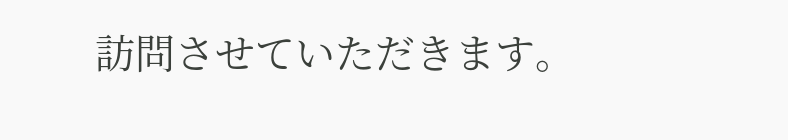訪問させていただきます。